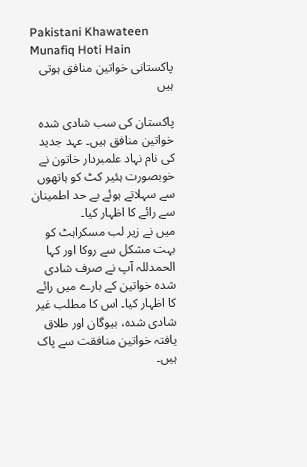Pakistani Khawateen Munafiq Hoti Hain
پاکستانی خواتین منافق ہوتی ہیں

پاکستان کی سب شادی شدہ خواتین منافق ہیں۔ عہد جدید کی نام نہاد علمبردار خاتون نے خوبصورت ہئیر کٹ کو ہاتھوں سے سہلاتے ہوئے بے حد اطمینان سے رائے کا اظہار کیا۔
میں نے زیر لب مسکراہٹ کو بہت مشکل سے روکا اور کہا الحمدللہ آپ نے صرف شادی شدہ خواتین کے بارے میں رائے کا اظہار کیا۔ اس کا مطلب غیر شادی شدہ، بیوگان اور طلاق یافتہ خواتین منافقت سے پاک ہیں۔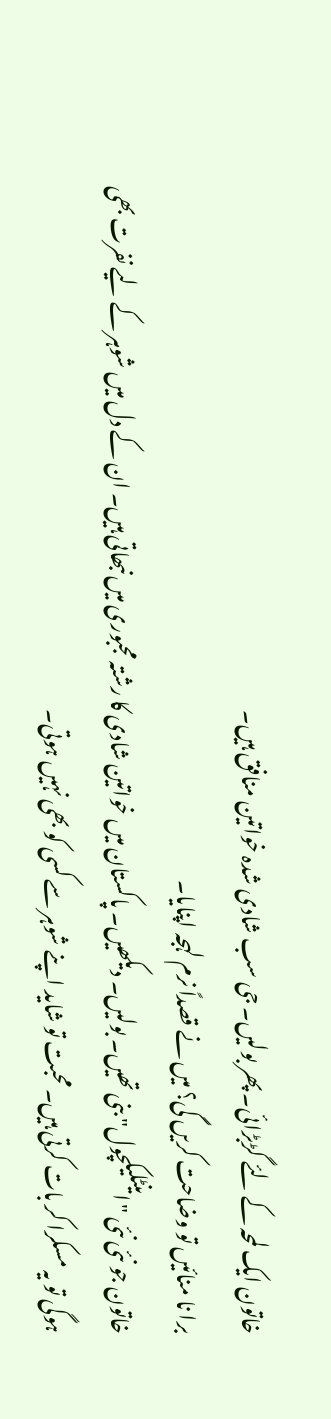خاتون ایک لمحہ کے لئے گڑبڑائی۔ پھر بولیں۔ جی سب شادی شدہ خواتین منافق ہیں۔
برا نا منائیں تو وضاحت کریں گی؟ میں نے قصداً نرم لہجہ اپنایا۔
خاتون جو نئی نئی "اینٹلیکچول" بنی تھیں۔ بولیں۔ دیکھیں۔ پاکستان میں خواتین شادی کا رشتہ مجبوری میں نبھاتی ہیں۔ ان کے دل میں شوہر کے لیے نفرت بھی ہوگی تو یہ مسکرا کر بات کرتی ہیں۔ محبت تو شاید اپنے شوہر سے کسی کو بھی نہیں ہوتی۔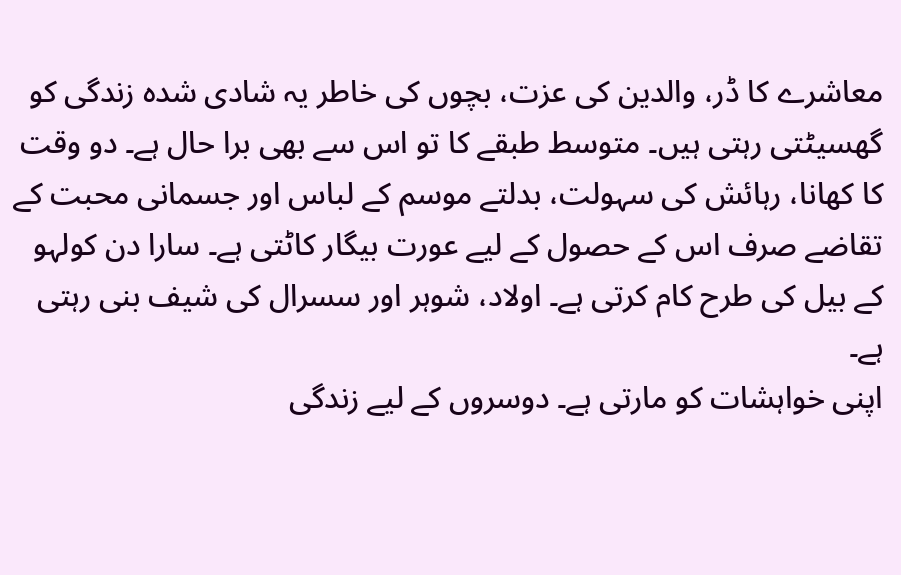معاشرے کا ڈر، والدین کی عزت، بچوں کی خاطر یہ شادی شدہ زندگی کو گھسیٹتی رہتی ہیں۔ متوسط طبقے کا تو اس سے بھی برا حال ہے۔ دو وقت کا کھانا، رہائش کی سہولت، بدلتے موسم کے لباس اور جسمانی محبت کے تقاضے صرف اس کے حصول کے لیے عورت بیگار کاٹتی ہے۔ سارا دن کولہو کے بیل کی طرح کام کرتی ہے۔ اولاد، شوہر اور سسرال کی شیف بنی رہتی ہے۔
اپنی خواہشات کو مارتی ہے۔ دوسروں کے لیے زندگی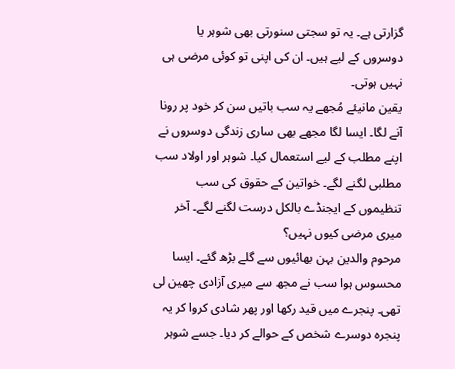گزارتی ہے۔ یہ تو سجتی سنورتی بھی شوہر یا دوسروں کے لیے ہیں۔ ان کی اپنی تو کوئی مرضی ہی نہیں ہوتی۔
یقین مانیئے مُجھے یہ سب باتیں سن کر خود پر رونا آنے لگا۔ ایسا لگا مجھے بھی ساری زندگی دوسروں نے اپنے مطلب کے لیے استعمال کیا۔ شوہر اور اولاد سب مطلبی لگنے لگے۔ خواتین کے حقوق کی سب تنظیموں کے ایجنڈے بالکل درست لگنے لگے۔ آخر میری مرضی کیوں نہیں؟
مرحوم والدین بہن بھائیوں سے گلے بڑھ گئے۔ ایسا محسوس ہوا سب نے مجھ سے میری آزادی چھین لی تھی۔ پنجرے میں قید رکھا اور پھر شادی کروا کر یہ پنجرہ دوسرے شخص کے حوالے کر دیا۔ جسے شوہر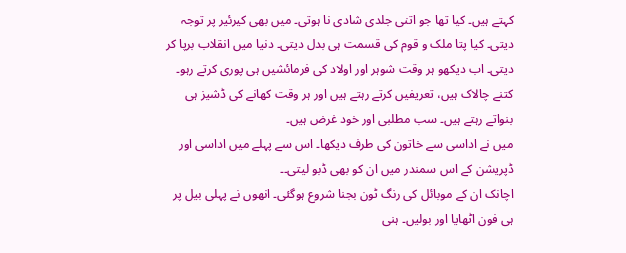کہتے ہیں۔ کیا تھا جو اتنی جلدی شادی نا ہوتی۔ میں بھی کیرئیر پر توجہ دیتی۔ کیا پتا ملک و قوم کی قسمت ہی بدل دیتی۔ دنیا میں انقلاب برپا کر دیتی۔ اب دیکھو ہر وقت شوہر اور اولاد کی فرمائشیں ہی پوری کرتے رہو۔ کتنے چالاک ہیں، تعریفیں کرتے رہتے ہیں اور ہر وقت کھانے کی ڈشیز ہی بنواتے رہتے ہیں۔ سب مطلبی اور خود غرض ہیں۔
میں نے اداسی سے خاتون کی طرف دیکھا۔ اس سے پہلے میں اداسی اور ڈپریشن کے اس سمندر میں ان کو بھی ڈبو لیتی۔۔
اچانک ان کے موبائل کی رنگ ٹون بجنا شروع ہوگئی۔ انھوں نے پہلی بیل پر ہی فون اٹھایا اور بولیں۔ ہنی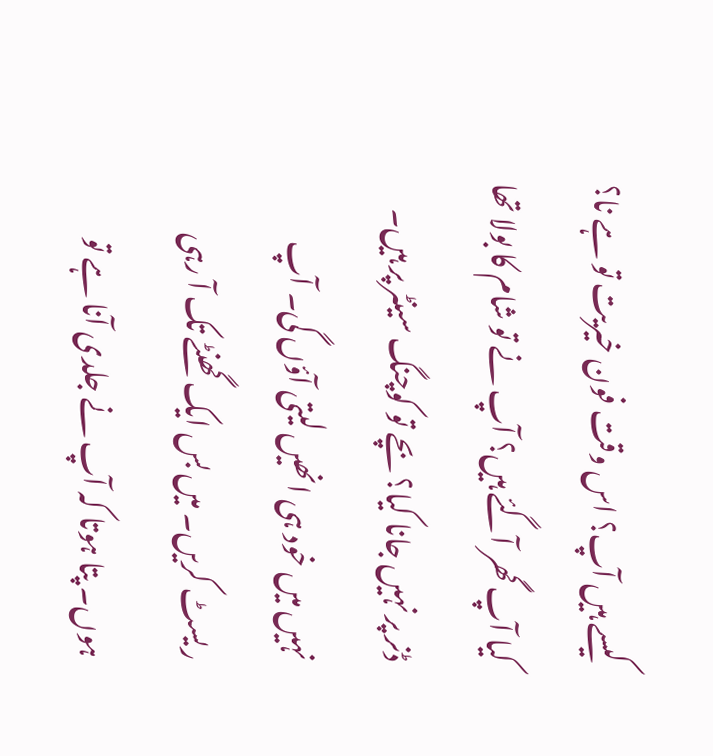کیسے ہیں آپ؟ اس وقت فون خیریت تو ہے نا؟ کیا آپ گھر آگئے ہیں؟ آپ نے تو شام کا بولا تھا ڈنر پر نہیں جانا کیا؟ بچے تو کوچنگ سینٹر پر ہیں۔ نہیں میں خود ہی انھیں لیتی آؤں گی۔ آپ ریسٹ کریں۔ میں بس ایک گھنٹے تک آ رہی ہوں۔ پتا ہوتا کہ آپ نے جلدی آنا ہے تو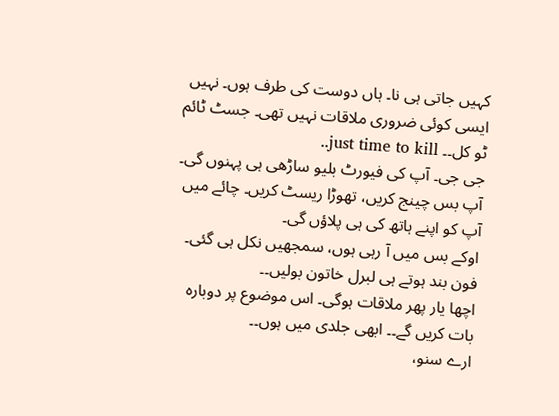کہیں جاتی ہی نا۔ ہاں دوست کی طرف ہوں۔ نہیں ایسی کوئی ضروری ملاقات نہیں تھی۔ جسٹ ٹائم ٹو کل۔۔ just time to kill..
جی جی۔ آپ کی فیورٹ بلیو ساڑھی ہی پہنوں گی۔ آپ بس چینج کریں، تھوڑا ریسٹ کریں۔ چائے میں آپ کو اپنے ہاتھ کی ہی پلاؤں گی۔
اوکے بس میں آ رہی ہوں، سمجھیں نکل ہی گئی۔
فون بند ہوتے ہی لبرل خاتون بولیں۔۔
اچھا یار پھر ملاقات ہوگی۔ اس موضوع پر دوبارہ بات کریں گے۔۔ ابھی جلدی میں ہوں۔۔
ارے سنو،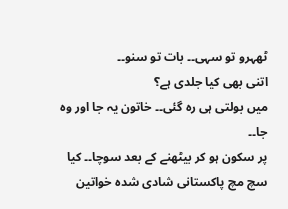ٹھہرو تو سہی۔۔ بات تو سنو۔۔
اتنی بھی کیا جلدی ہے؟
میں بولتی ہی رہ گئی۔۔ خاتون یہ جا اور وہ جا۔۔
پر سکون ہو کر بیٹھنے کے بعد سوچا۔۔ کیا سچ مچ پاکستانی شادی شدہ خواتین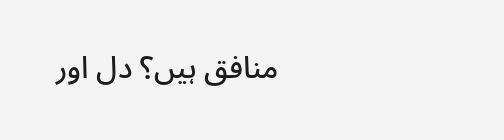منافق ہیں؟ دل اور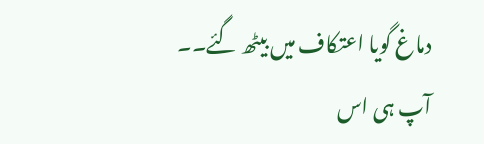دماغ گویا اعتکاف میں بیٹھ گئے۔۔
آپ ہی اس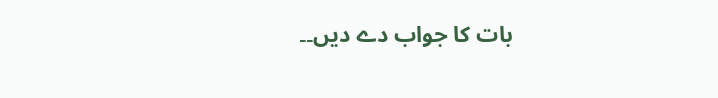بات کا جواب دے دیں۔۔